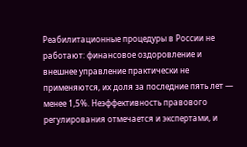Реабилитационные процедуры в России не работают: финансовое оздоровление и внешнее управление практически не применяются, их доля за последние пять лет — менее 1,5%. Неэффективность правового регулирования отмечается и экспертами, и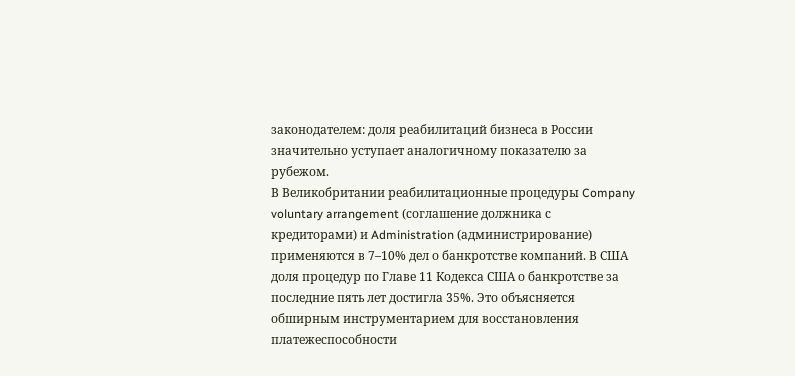законодателем: доля реабилитаций бизнеса в России значительно уступает аналогичному показателю за рубежом.
В Великобритании реабилитационные процедуры Company voluntary arrangement (соглашение должника с кредиторами) и Administration (администрирование) применяются в 7–10% дел о банкротстве компаний. В США доля процедур по Главе 11 Кодекса США о банкротстве за последние пять лет достигла 35%. Это объясняется обширным инструментарием для восстановления платежеспособности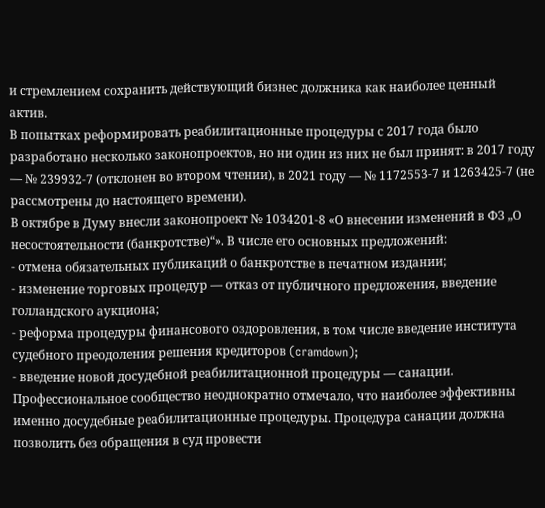и стремлением сохранить действующий бизнес должника как наиболее ценный актив.
В попытках реформировать реабилитационные процедуры с 2017 года было разработано несколько законопроектов, но ни один из них не был принят: в 2017 году — № 239932-7 (отклонен во втором чтении), в 2021 году — № 1172553-7 и 1263425-7 (не рассмотрены до настоящего времени).
В октябре в Думу внесли законопроект № 1034201-8 «О внесении изменений в ФЗ „О несостоятельности (банкротстве)“». В числе его основных предложений:
- отмена обязательных публикаций о банкротстве в печатном издании;
- изменение торговых процедур — отказ от публичного предложения, введение голландского аукциона;
- реформа процедуры финансового оздоровления, в том числе введение института судебного преодоления решения кредиторов (cramdown);
- введение новой досудебной реабилитационной процедуры — санации.
Профессиональное сообщество неоднократно отмечало, что наиболее эффективны именно досудебные реабилитационные процедуры. Процедура санации должна позволить без обращения в суд провести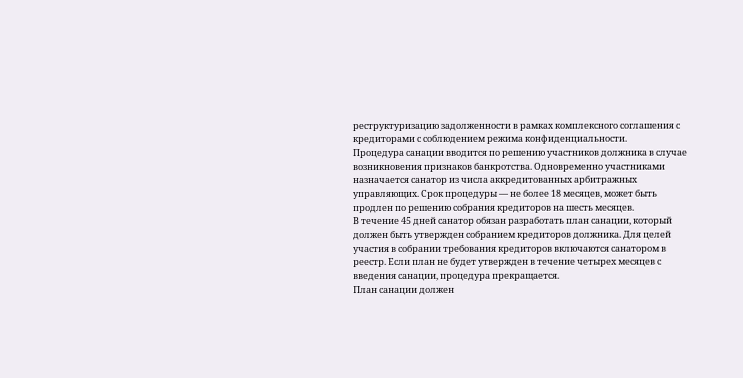реструктуризацию задолженности в рамках комплексного соглашения с кредиторами с соблюдением режима конфиденциальности.
Процедура санации вводится по решению участников должника в случае возникновения признаков банкротства. Одновременно участниками назначается санатор из числа аккредитованных арбитражных управляющих. Срок процедуры — не более 18 месяцев, может быть продлен по решению собрания кредиторов на шесть месяцев.
В течение 45 дней санатор обязан разработать план санации, который должен быть утвержден собранием кредиторов должника. Для целей участия в собрании требования кредиторов включаются санатором в реестр. Если план не будет утвержден в течение четырех месяцев с введения санации, процедура прекращается.
План санации должен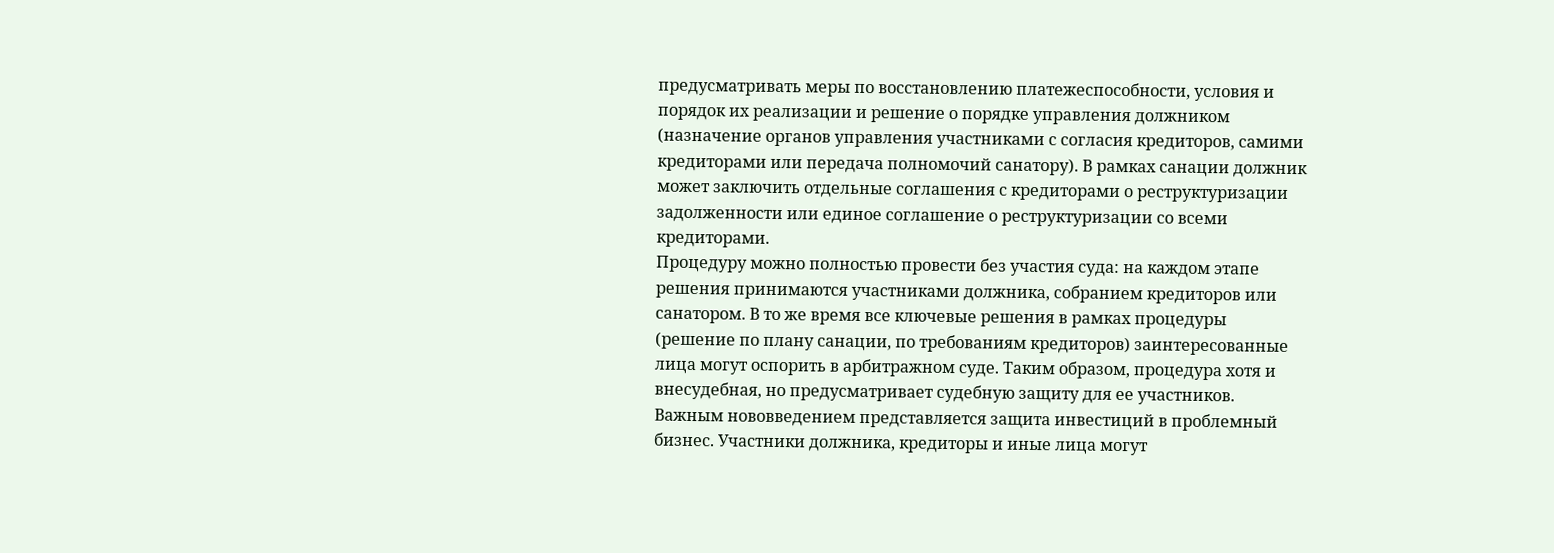предусматривать меры по восстановлению платежеспособности, условия и порядок их реализации и решение о порядке управления должником (назначение органов управления участниками с согласия кредиторов, самими кредиторами или передача полномочий санатору). В рамках санации должник может заключить отдельные соглашения с кредиторами о реструктуризации задолженности или единое соглашение о реструктуризации со всеми кредиторами.
Процедуру можно полностью провести без участия суда: на каждом этапе решения принимаются участниками должника, собранием кредиторов или санатором. В то же время все ключевые решения в рамках процедуры (решение по плану санации, по требованиям кредиторов) заинтересованные лица могут оспорить в арбитражном суде. Таким образом, процедура хотя и внесудебная, но предусматривает судебную защиту для ее участников.
Важным нововведением представляется защита инвестиций в проблемный бизнес. Участники должника, кредиторы и иные лица могут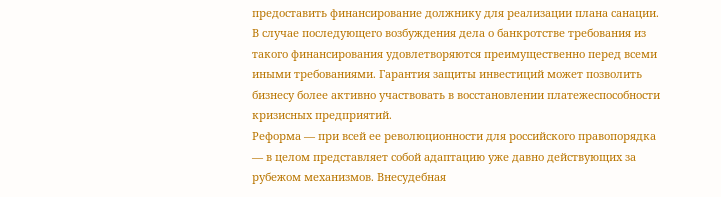предоставить финансирование должнику для реализации плана санации. В случае последующего возбуждения дела о банкротстве требования из такого финансирования удовлетворяются преимущественно перед всеми иными требованиями. Гарантия защиты инвестиций может позволить бизнесу более активно участвовать в восстановлении платежеспособности кризисных предприятий.
Реформа — при всей ее революционности для российского правопорядка — в целом представляет собой адаптацию уже давно действующих за рубежом механизмов. Внесудебная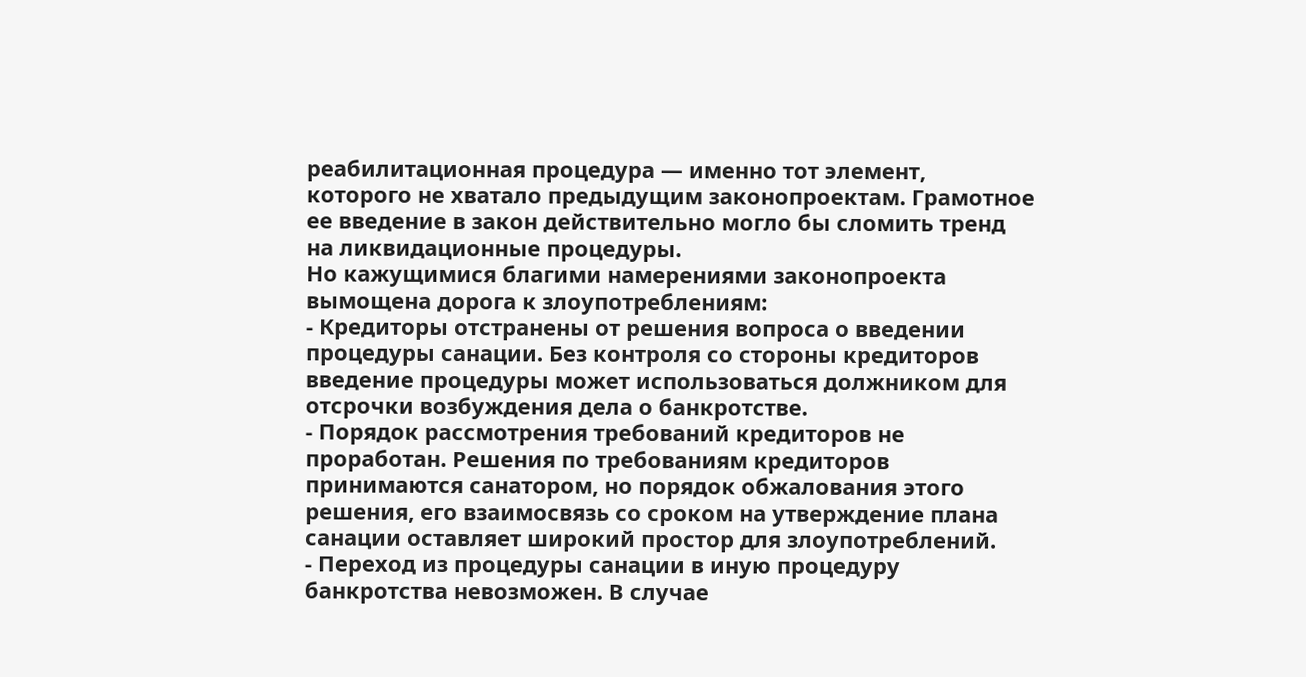реабилитационная процедура — именно тот элемент, которого не хватало предыдущим законопроектам. Грамотное ее введение в закон действительно могло бы сломить тренд на ликвидационные процедуры.
Но кажущимися благими намерениями законопроекта вымощена дорога к злоупотреблениям:
- Кредиторы отстранены от решения вопроса о введении процедуры санации. Без контроля со стороны кредиторов введение процедуры может использоваться должником для отсрочки возбуждения дела о банкротстве.
- Порядок рассмотрения требований кредиторов не проработан. Решения по требованиям кредиторов принимаются санатором, но порядок обжалования этого решения, его взаимосвязь со сроком на утверждение плана санации оставляет широкий простор для злоупотреблений.
- Переход из процедуры санации в иную процедуру банкротства невозможен. В случае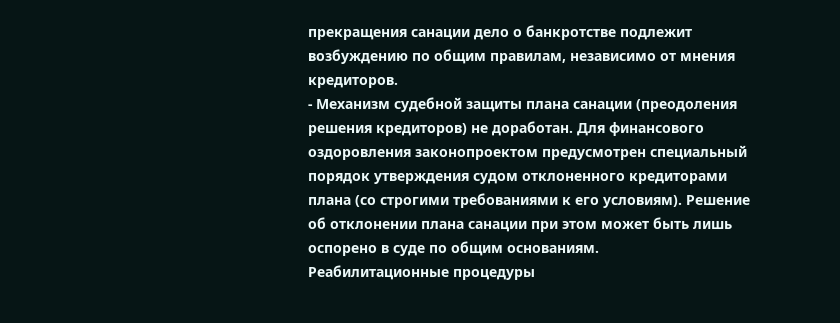прекращения санации дело о банкротстве подлежит возбуждению по общим правилам, независимо от мнения кредиторов.
- Механизм судебной защиты плана санации (преодоления решения кредиторов) не доработан. Для финансового оздоровления законопроектом предусмотрен специальный порядок утверждения судом отклоненного кредиторами плана (со строгими требованиями к его условиям). Решение об отклонении плана санации при этом может быть лишь оспорено в суде по общим основаниям.
Реабилитационные процедуры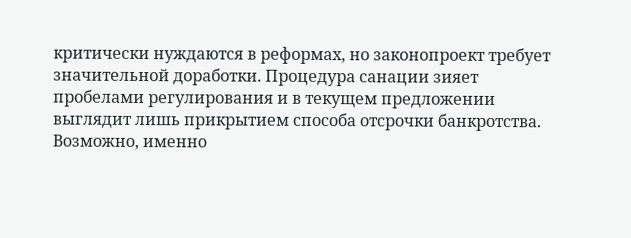критически нуждаются в реформах, но законопроект требует значительной доработки. Процедура санации зияет пробелами регулирования и в текущем предложении выглядит лишь прикрытием способа отсрочки банкротства. Возможно, именно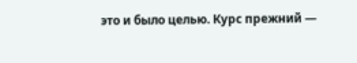это и было целью. Курс прежний —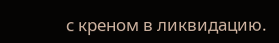с креном в ликвидацию.